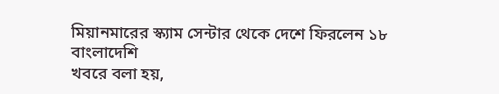মিয়ানমারের স্ক্যাম সেন্টার থেকে দেশে ফিরলেন ১৮ বাংলাদেশি
খবরে বলা হয়,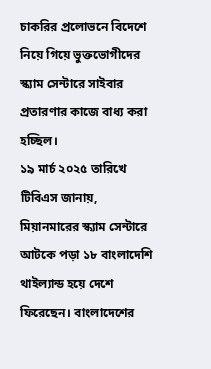চাকরির প্রলোভনে বিদেশে নিয়ে গিয়ে ভুক্তভোগীদের স্ক্যাম সেন্টারে সাইবার প্রতারণার কাজে বাধ্য করা হচ্ছিল।
১৯ মার্চ ২০২৫ তারিখে টিবিএস জানায়, মিয়ানমারের স্ক্যাম সেন্টারে আটকে পড়া ১৮ বাংলাদেশি থাইল্যান্ড হয়ে দেশে ফিরেছেন। বাংলাদেশের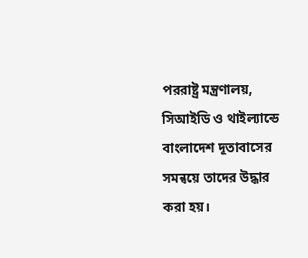পররাষ্ট্র মন্ত্রণালয়, সিআইডি ও থাইল্যান্ডে বাংলাদেশ দূতাবাসের সমন্বয়ে তাদের উদ্ধার করা হয়।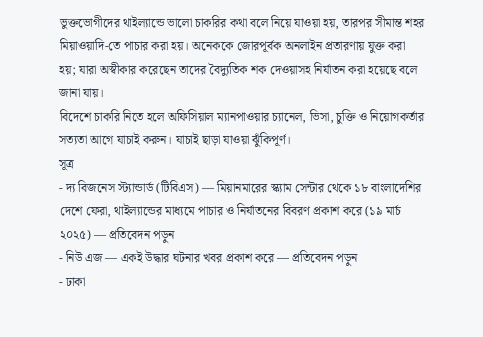ভুক্তভোগীদের থাইল্যান্ডে ভালো চাকরির কথা বলে নিয়ে যাওয়া হয়, তারপর সীমান্ত শহর মিয়াওয়াদি-তে পাচার করা হয়। অনেককে জোরপূর্বক অনলাইন প্রতারণায় যুক্ত করা হয়; যারা অস্বীকার করেছেন তাদের বৈদ্যুতিক শক দেওয়াসহ নির্যাতন করা হয়েছে বলে জানা যায়।
বিদেশে চাকরি নিতে হলে অফিসিয়াল ম্যানপাওয়ার চ্যানেল, ভিসা, চুক্তি ও নিয়োগকর্তার সত্যতা আগে যাচাই করুন। যাচাই ছাড়া যাওয়া ঝুঁকিপূর্ণ।
সূত্র
- দ্য বিজনেস স্ট্যান্ডার্ড (টিবিএস) — মিয়ানমারের স্ক্যাম সেন্টার থেকে ১৮ বাংলাদেশির দেশে ফেরা, থাইল্যান্ডের মাধ্যমে পাচার ও নির্যাতনের বিবরণ প্রকাশ করে (১৯ মার্চ ২০২৫) — প্রতিবেদন পড়ুন
- নিউ এজ — একই উদ্ধার ঘটনার খবর প্রকাশ করে — প্রতিবেদন পড়ুন
- ঢাকা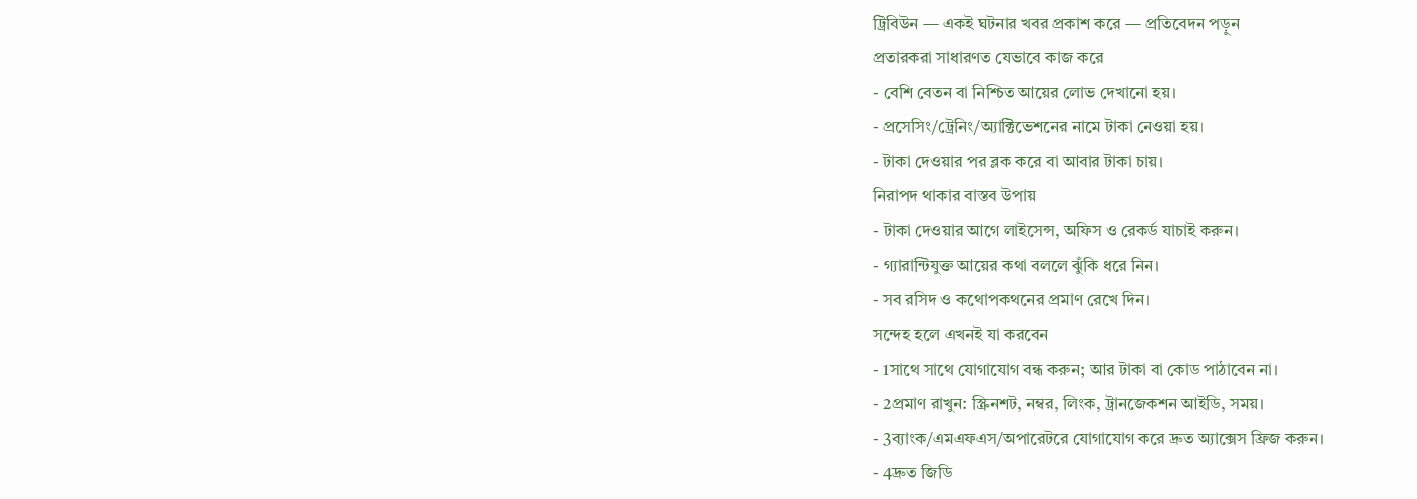ট্রিবিউন — একই ঘটনার খবর প্রকাশ করে — প্রতিবেদন পড়ুন
প্রতারকরা সাধারণত যেভাবে কাজ করে
- বেশি বেতন বা নিশ্চিত আয়ের লোভ দেখানো হয়।
- প্রসেসিং/ট্রেনিং/অ্যাক্টিভেশনের নামে টাকা নেওয়া হয়।
- টাকা দেওয়ার পর ব্লক করে বা আবার টাকা চায়।
নিরাপদ থাকার বাস্তব উপায়
- টাকা দেওয়ার আগে লাইসেন্স, অফিস ও রেকর্ড যাচাই করুন।
- গ্যারান্টিযুক্ত আয়ের কথা বললে ঝুঁকি ধরে নিন।
- সব রসিদ ও কথোপকথনের প্রমাণ রেখে দিন।
সন্দেহ হলে এখনই যা করবেন
- 1সাথে সাথে যোগাযোগ বন্ধ করুন; আর টাকা বা কোড পাঠাবেন না।
- 2প্রমাণ রাখুন: স্ক্রিনশট, নম্বর, লিংক, ট্রানজেকশন আইডি, সময়।
- 3ব্যাংক/এমএফএস/অপারেটরে যোগাযোগ করে দ্রুত অ্যাক্সেস ফ্রিজ করুন।
- 4দ্রুত জিডি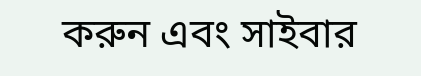করুন এবং সাইবার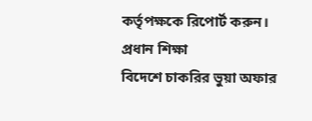কর্তৃপক্ষকে রিপোর্ট করুন।
প্রধান শিক্ষা
বিদেশে চাকরির ভুয়া অফার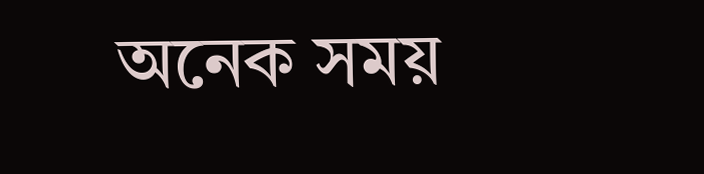অনেক সময়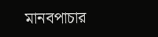মানবপাচার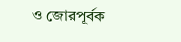ও জোরপূর্বক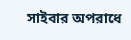সাইবার অপরাধে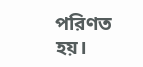পরিণত হয়।